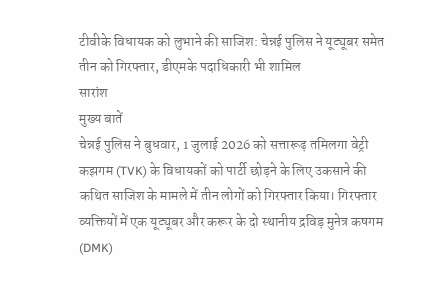टीवीके विधायक को लुभाने की साजिश: चेन्नई पुलिस ने यूट्यूबर समेत तीन को गिरफ्तार, डीएमके पदाधिकारी भी शामिल
सारांश
मुख्य बातें
चेन्नई पुलिस ने बुधवार, 1 जुलाई 2026 को सत्तारूढ़ तमिलगा वेट्री कझगम (TVK) के विधायकों को पार्टी छोड़ने के लिए उकसाने की कथित साजिश के मामले में तीन लोगों को गिरफ्तार किया। गिरफ्तार व्यक्तियों में एक यूट्यूबर और करूर के दो स्थानीय द्रविड़ मुनेत्र कषगम (DMK)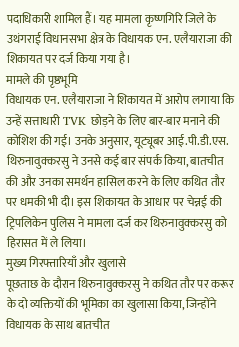पदाधिकारी शामिल हैं। यह मामला कृष्णगिरि जिले के उथंगराई विधानसभा क्षेत्र के विधायक एन. एलैयाराजा की शिकायत पर दर्ज किया गया है।
मामले की पृष्ठभूमि
विधायक एन. एलैयाराजा ने शिकायत में आरोप लगाया कि उन्हें सत्ताधारी TVK छोड़ने के लिए बार-बार मनाने की कोशिश की गई। उनके अनुसार, यूट्यूबर आई.पी.डी.एस. थिरुनावुक्करसु ने उनसे कई बार संपर्क किया, बातचीत की और उनका समर्थन हासिल करने के लिए कथित तौर पर धमकी भी दी। इस शिकायत के आधार पर चेन्नई की ट्रिपलिकेन पुलिस ने मामला दर्ज कर थिरुनावुक्करसु को हिरासत में ले लिया।
मुख्य गिरफ्तारियाँ और खुलासे
पूछताछ के दौरान थिरुनावुक्करसु ने कथित तौर पर करूर के दो व्यक्तियों की भूमिका का खुलासा किया, जिन्होंने विधायक के साथ बातचीत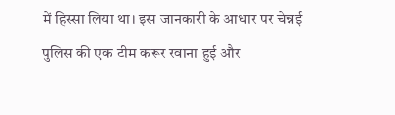में हिस्सा लिया था। इस जानकारी के आधार पर चेन्नई पुलिस की एक टीम करूर रवाना हुई और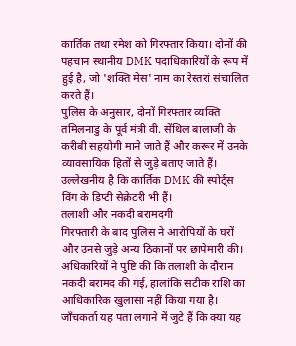कार्तिक तथा रमेश को गिरफ्तार किया। दोनों की पहचान स्थानीय DMK पदाधिकारियों के रूप में हुई है, जो 'शक्ति मेस' नाम का रेस्तरां संचालित करते हैं।
पुलिस के अनुसार, दोनों गिरफ्तार व्यक्ति तमिलनाडु के पूर्व मंत्री वी. सेंथिल बालाजी के करीबी सहयोगी माने जाते हैं और करूर में उनके व्यावसायिक हितों से जुड़े बताए जाते हैं। उल्लेखनीय है कि कार्तिक DMK की स्पोर्ट्स विंग के डिप्टी सेक्रेटरी भी हैं।
तलाशी और नकदी बरामदगी
गिरफ्तारी के बाद पुलिस ने आरोपियों के घरों और उनसे जुड़े अन्य ठिकानों पर छापेमारी की। अधिकारियों ने पुष्टि की कि तलाशी के दौरान नकदी बरामद की गई, हालांकि सटीक राशि का आधिकारिक खुलासा नहीं किया गया है। जाँचकर्ता यह पता लगाने में जुटे हैं कि क्या यह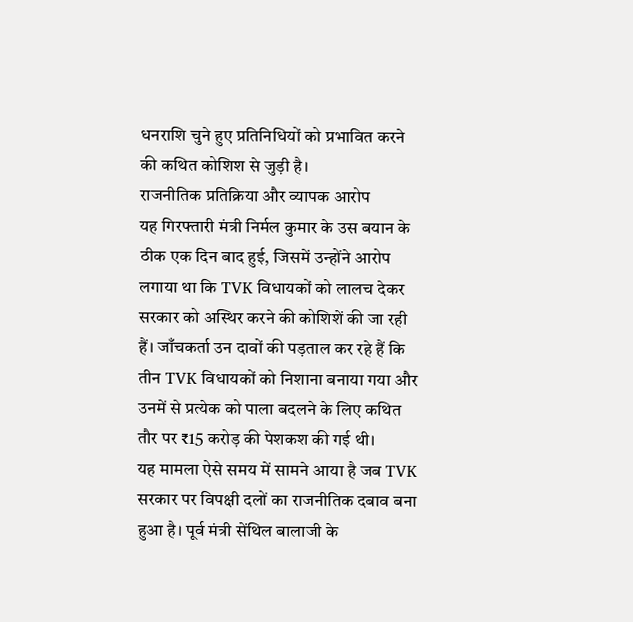धनराशि चुने हुए प्रतिनिधियों को प्रभावित करने की कथित कोशिश से जुड़ी है।
राजनीतिक प्रतिक्रिया और व्यापक आरोप
यह गिरफ्तारी मंत्री निर्मल कुमार के उस बयान के ठीक एक दिन बाद हुई, जिसमें उन्होंने आरोप लगाया था कि TVK विधायकों को लालच देकर सरकार को अस्थिर करने की कोशिशें की जा रही हैं। जाँचकर्ता उन दावों की पड़ताल कर रहे हैं कि तीन TVK विधायकों को निशाना बनाया गया और उनमें से प्रत्येक को पाला बदलने के लिए कथित तौर पर ₹15 करोड़ की पेशकश की गई थी।
यह मामला ऐसे समय में सामने आया है जब TVK सरकार पर विपक्षी दलों का राजनीतिक दबाव बना हुआ है। पूर्व मंत्री सेंथिल बालाजी के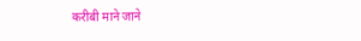करीबी माने जाने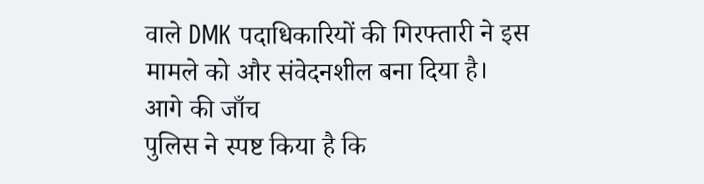वाले DMK पदाधिकारियों की गिरफ्तारी ने इस मामले को और संवेदनशील बना दिया है।
आगे की जाँच
पुलिस ने स्पष्ट किया है कि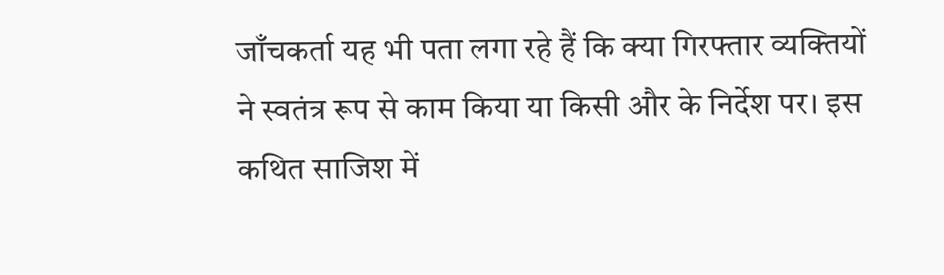जाँचकर्ता यह भी पता लगा रहे हैं कि क्या गिरफ्तार व्यक्तियों ने स्वतंत्र रूप से काम किया या किसी और के निर्देश पर। इस कथित साजिश में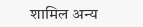शामिल अन्य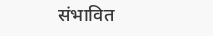संभावित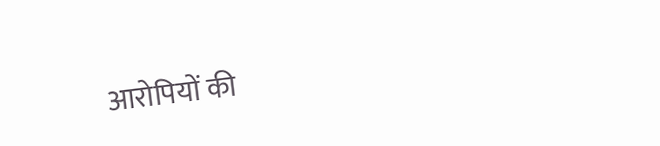आरोपियों की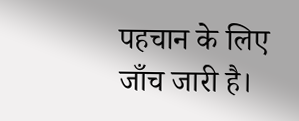पहचान के लिए जाँच जारी है।